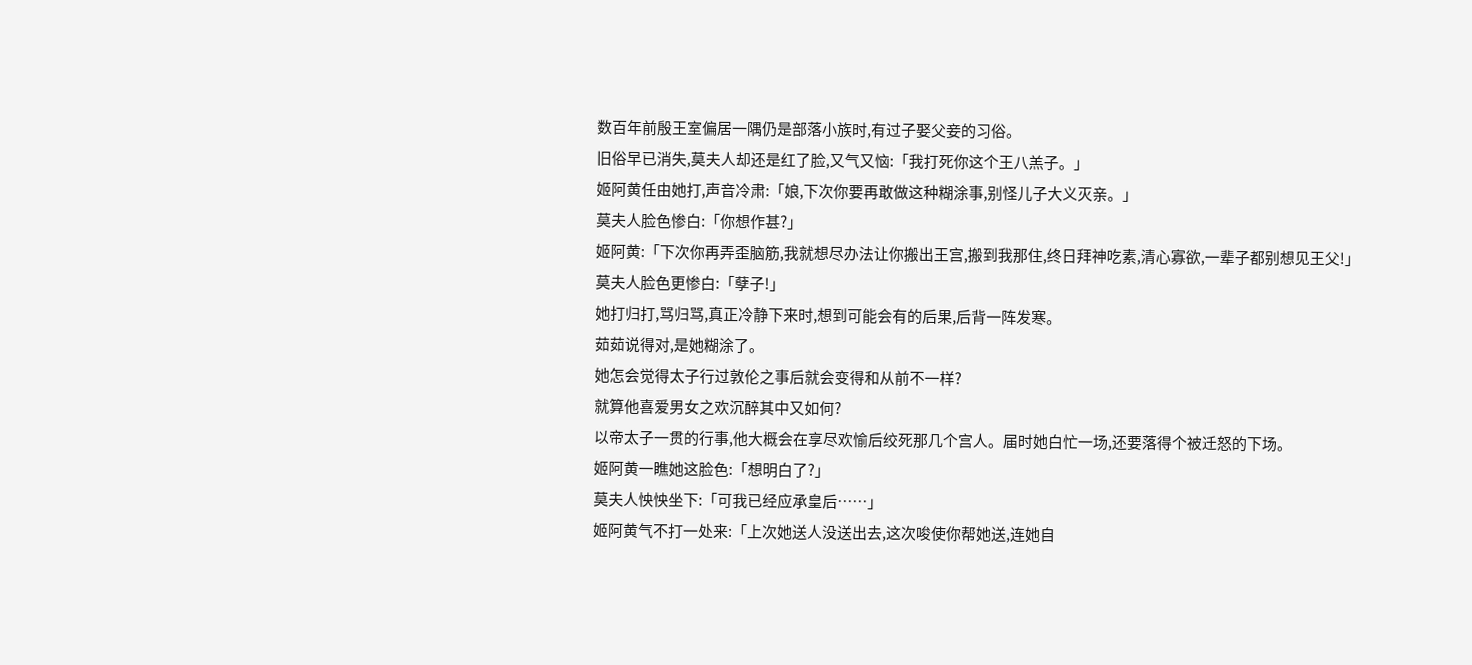数百年前殷王室偏居一隅仍是部落小族时,有过子娶父妾的习俗。
旧俗早已消失,莫夫人却还是红了脸,又气又恼:「我打死你这个王八羔子。」
姬阿黄任由她打,声音冷肃:「娘,下次你要再敢做这种糊涂事,别怪儿子大义灭亲。」
莫夫人脸色惨白:「你想作甚?」
姬阿黄:「下次你再弄歪脑筋,我就想尽办法让你搬出王宫,搬到我那住,终日拜神吃素,清心寡欲,一辈子都别想见王父!」
莫夫人脸色更惨白:「孽子!」
她打归打,骂归骂,真正冷静下来时,想到可能会有的后果,后背一阵发寒。
茹茹说得对,是她糊涂了。
她怎会觉得太子行过敦伦之事后就会变得和从前不一样?
就算他喜爱男女之欢沉醉其中又如何?
以帝太子一贯的行事,他大概会在享尽欢愉后绞死那几个宫人。届时她白忙一场,还要落得个被迁怒的下场。
姬阿黄一瞧她这脸色:「想明白了?」
莫夫人怏怏坐下:「可我已经应承皇后……」
姬阿黄气不打一处来:「上次她送人没送出去,这次唆使你帮她送,连她自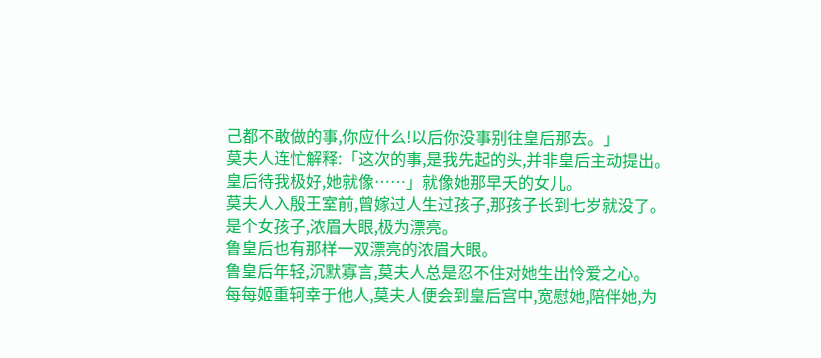己都不敢做的事,你应什么!以后你没事别往皇后那去。」
莫夫人连忙解释:「这次的事,是我先起的头,并非皇后主动提出。皇后待我极好,她就像……」就像她那早夭的女儿。
莫夫人入殷王室前,曾嫁过人生过孩子,那孩子长到七岁就没了。是个女孩子,浓眉大眼,极为漂亮。
鲁皇后也有那样一双漂亮的浓眉大眼。
鲁皇后年轻,沉默寡言,莫夫人总是忍不住对她生出怜爱之心。
每每姬重轲幸于他人,莫夫人便会到皇后宫中,宽慰她,陪伴她,为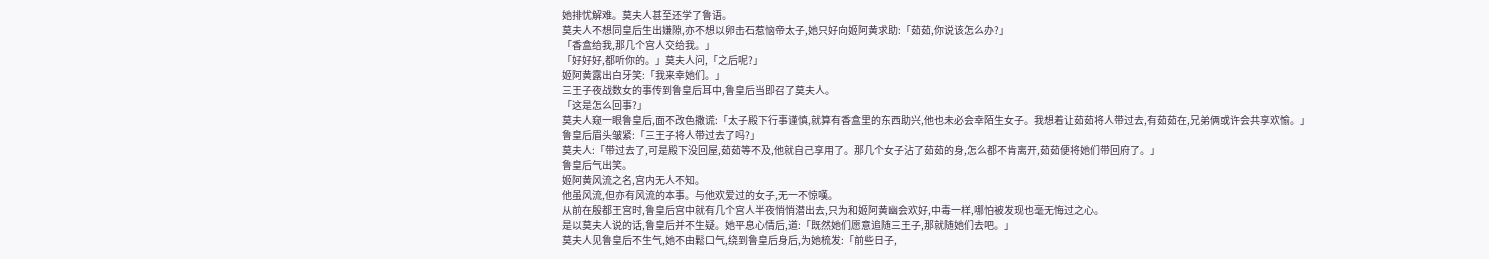她排忧解难。莫夫人甚至还学了鲁语。
莫夫人不想同皇后生出嫌隙,亦不想以卵击石惹恼帝太子,她只好向姬阿黄求助:「茹茹,你说该怎么办?」
「香盒给我,那几个宫人交给我。」
「好好好,都听你的。」莫夫人问,「之后呢?」
姬阿黄露出白牙笑:「我来幸她们。」
三王子夜战数女的事传到鲁皇后耳中,鲁皇后当即召了莫夫人。
「这是怎么回事?」
莫夫人窥一眼鲁皇后,面不改色撒谎:「太子殿下行事谨慎,就算有香盒里的东西助兴,他也未必会幸陌生女子。我想着让茹茹将人带过去,有茹茹在,兄弟俩或许会共享欢愉。」
鲁皇后眉头皱紧:「三王子将人带过去了吗?」
莫夫人:「带过去了,可是殿下没回屋,茹茹等不及,他就自己享用了。那几个女子沾了茹茹的身,怎么都不肯离开,茹茹便将她们带回府了。」
鲁皇后气出笑。
姬阿黄风流之名,宫内无人不知。
他虽风流,但亦有风流的本事。与他欢爱过的女子,无一不惊嘆。
从前在殷都王宫时,鲁皇后宫中就有几个宫人半夜悄悄潜出去,只为和姬阿黄幽会欢好,中毒一样,哪怕被发现也毫无悔过之心。
是以莫夫人说的话,鲁皇后并不生疑。她平息心情后,道:「既然她们愿意追随三王子,那就随她们去吧。」
莫夫人见鲁皇后不生气,她不由鬆口气,绕到鲁皇后身后,为她梳发:「前些日子,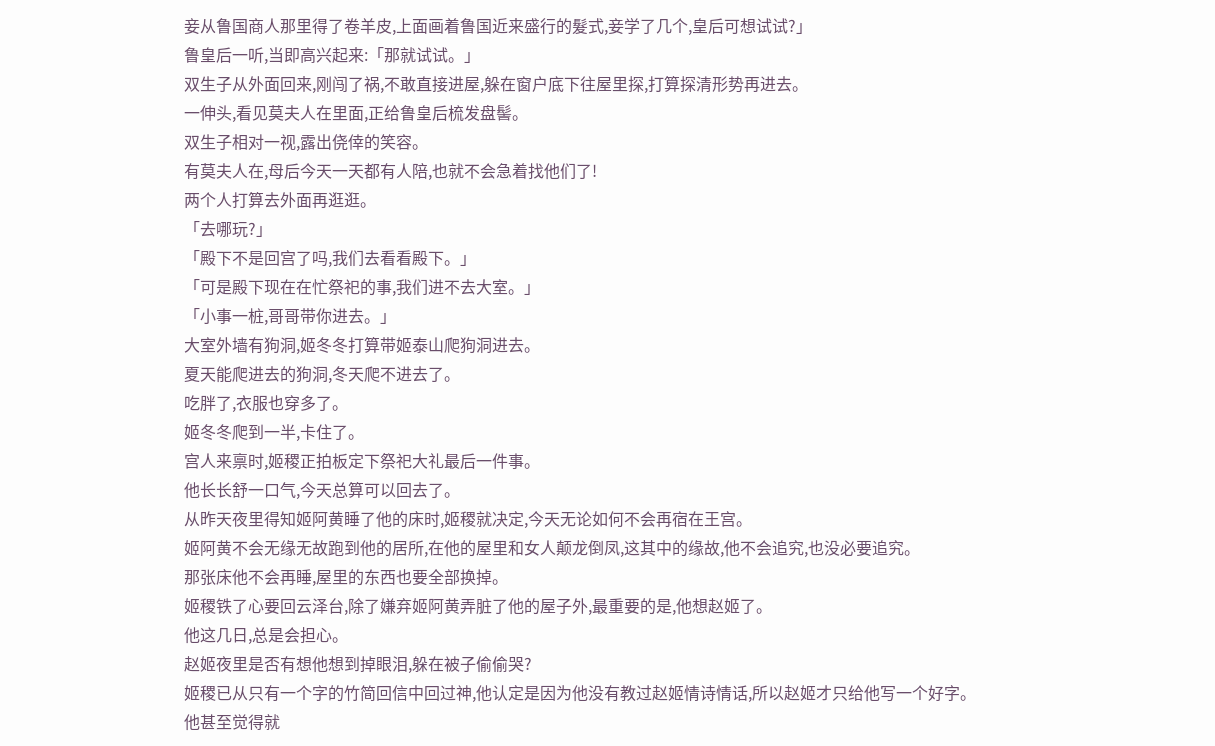妾从鲁国商人那里得了卷羊皮,上面画着鲁国近来盛行的髮式,妾学了几个,皇后可想试试?」
鲁皇后一听,当即高兴起来:「那就试试。」
双生子从外面回来,刚闯了祸,不敢直接进屋,躲在窗户底下往屋里探,打算探清形势再进去。
一伸头,看见莫夫人在里面,正给鲁皇后梳发盘髻。
双生子相对一视,露出侥倖的笑容。
有莫夫人在,母后今天一天都有人陪,也就不会急着找他们了!
两个人打算去外面再逛逛。
「去哪玩?」
「殿下不是回宫了吗,我们去看看殿下。」
「可是殿下现在在忙祭祀的事,我们进不去大室。」
「小事一桩,哥哥带你进去。」
大室外墙有狗洞,姬冬冬打算带姬泰山爬狗洞进去。
夏天能爬进去的狗洞,冬天爬不进去了。
吃胖了,衣服也穿多了。
姬冬冬爬到一半,卡住了。
宫人来禀时,姬稷正拍板定下祭祀大礼最后一件事。
他长长舒一口气,今天总算可以回去了。
从昨天夜里得知姬阿黄睡了他的床时,姬稷就决定,今天无论如何不会再宿在王宫。
姬阿黄不会无缘无故跑到他的居所,在他的屋里和女人颠龙倒凤,这其中的缘故,他不会追究,也没必要追究。
那张床他不会再睡,屋里的东西也要全部换掉。
姬稷铁了心要回云泽台,除了嫌弃姬阿黄弄脏了他的屋子外,最重要的是,他想赵姬了。
他这几日,总是会担心。
赵姬夜里是否有想他想到掉眼泪,躲在被子偷偷哭?
姬稷已从只有一个字的竹简回信中回过神,他认定是因为他没有教过赵姬情诗情话,所以赵姬才只给他写一个好字。
他甚至觉得就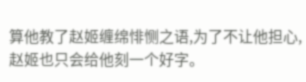算他教了赵姬缠绵悱恻之语,为了不让他担心,赵姬也只会给他刻一个好字。